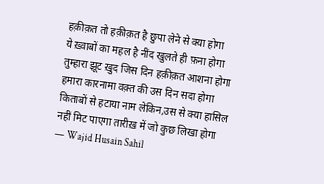हक़ीक़त तो हक़ीक़त है छुपा लेने से क्या होगा
ये ख़्वाबों का महल है नींद खुलते ही फ़ना होगा
तुम्हारा झूट ख़ुद जिस दिन हक़ीक़त आशना होगा
हमारा कारनामा वक़्त की उस दिन सदा होगा
किताबों से हटाया नाम लेकिन,उस से क्या हासिल
नहीं मिट पाएगा तारीख़ में जो कुछ लिखा होगा
— Wajid Husain Sahil